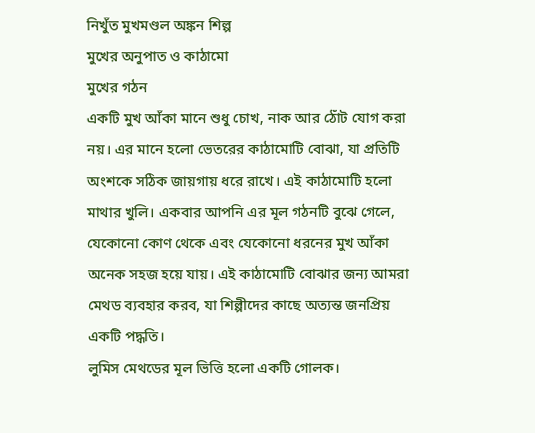নিখুঁত মুখমণ্ডল অঙ্কন শিল্প
মুখের অনুপাত ও কাঠামো
মুখের গঠন
একটি মুখ আঁকা মানে শুধু চোখ, নাক আর ঠোঁট যোগ করা নয়। এর মানে হলো ভেতরের কাঠামোটি বোঝা, যা প্রতিটি অংশকে সঠিক জায়গায় ধরে রাখে। এই কাঠামোটি হলো মাথার খুলি। একবার আপনি এর মূল গঠনটি বুঝে গেলে, যেকোনো কোণ থেকে এবং যেকোনো ধরনের মুখ আঁকা অনেক সহজ হয়ে যায়। এই কাঠামোটি বোঝার জন্য আমরা মেথড ব্যবহার করব, যা শিল্পীদের কাছে অত্যন্ত জনপ্রিয় একটি পদ্ধতি।
লুমিস মেথডের মূল ভিত্তি হলো একটি গোলক।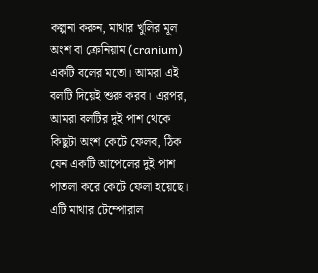কল্পনা করুন, মাথার খুলির মূল অংশ বা ক্রেনিয়াম (cranium) একটি বলের মতো। আমরা এই বলটি দিয়েই শুরু করব। এরপর, আমরা বলটির দুই পাশ থেকে কিছুটা অংশ কেটে ফেলব, ঠিক যেন একটি আপেলের দুই পাশ পাতলা করে কেটে ফেলা হয়েছে। এটি মাথার টেম্পোরাল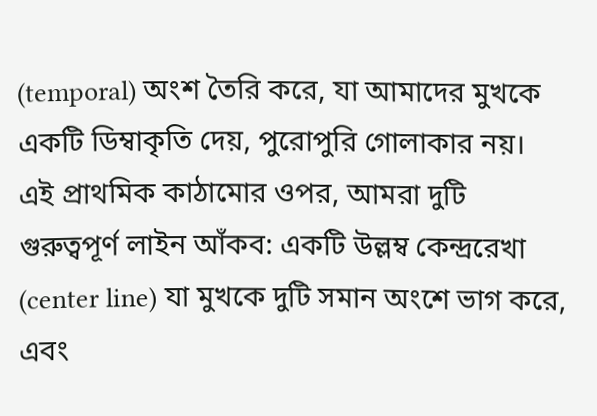(temporal) অংশ তৈরি করে, যা আমাদের মুখকে একটি ডিম্বাকৃতি দেয়, পুরোপুরি গোলাকার নয়।
এই প্রাথমিক কাঠামোর ওপর, আমরা দুটি গুরুত্বপূর্ণ লাইন আঁকব: একটি উল্লম্ব কেন্দ্ররেখা (center line) যা মুখকে দুটি সমান অংশে ভাগ করে, এবং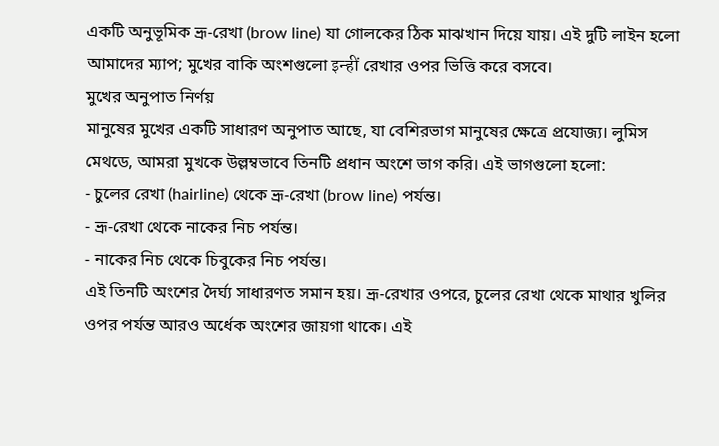একটি অনুভূমিক ভ্রূ-রেখা (brow line) যা গোলকের ঠিক মাঝখান দিয়ে যায়। এই দুটি লাইন হলো আমাদের ম্যাপ; মুখের বাকি অংশগুলো इन्हीं রেখার ওপর ভিত্তি করে বসবে।
মুখের অনুপাত নির্ণয়
মানুষের মুখের একটি সাধারণ অনুপাত আছে, যা বেশিরভাগ মানুষের ক্ষেত্রে প্রযোজ্য। লুমিস মেথডে, আমরা মুখকে উল্লম্বভাবে তিনটি প্রধান অংশে ভাগ করি। এই ভাগগুলো হলো:
- চুলের রেখা (hairline) থেকে ভ্রূ-রেখা (brow line) পর্যন্ত।
- ভ্রূ-রেখা থেকে নাকের নিচ পর্যন্ত।
- নাকের নিচ থেকে চিবুকের নিচ পর্যন্ত।
এই তিনটি অংশের দৈর্ঘ্য সাধারণত সমান হয়। ভ্রূ-রেখার ওপরে, চুলের রেখা থেকে মাথার খুলির ওপর পর্যন্ত আরও অর্ধেক অংশের জায়গা থাকে। এই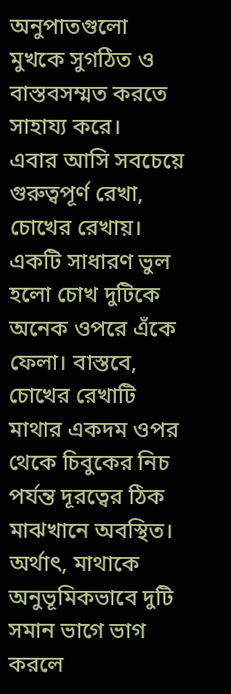অনুপাতগুলো মুখকে সুগঠিত ও বাস্তবসম্মত করতে সাহায্য করে।
এবার আসি সবচেয়ে গুরুত্বপূর্ণ রেখা, চোখের রেখায়। একটি সাধারণ ভুল হলো চোখ দুটিকে অনেক ওপরে এঁকে ফেলা। বাস্তবে, চোখের রেখাটি মাথার একদম ওপর থেকে চিবুকের নিচ পর্যন্ত দূরত্বের ঠিক মাঝখানে অবস্থিত। অর্থাৎ, মাথাকে অনুভূমিকভাবে দুটি সমান ভাগে ভাগ করলে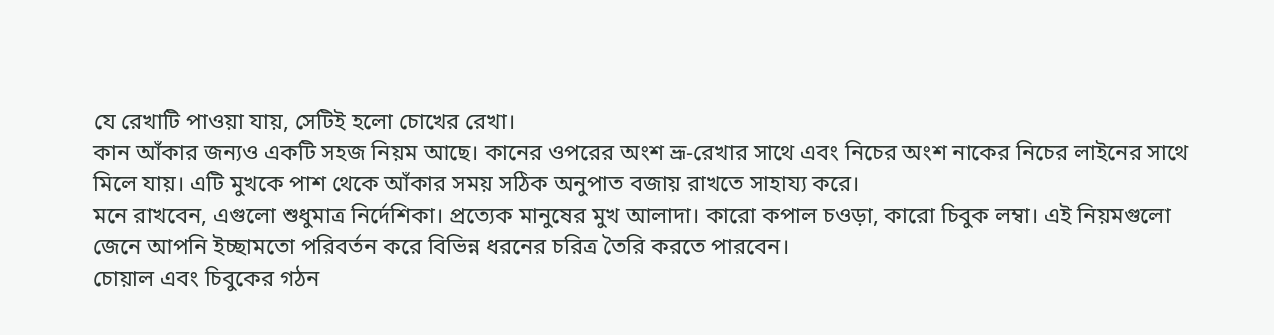যে রেখাটি পাওয়া যায়, সেটিই হলো চোখের রেখা।
কান আঁকার জন্যও একটি সহজ নিয়ম আছে। কানের ওপরের অংশ ভ্রূ-রেখার সাথে এবং নিচের অংশ নাকের নিচের লাইনের সাথে মিলে যায়। এটি মুখকে পাশ থেকে আঁকার সময় সঠিক অনুপাত বজায় রাখতে সাহায্য করে।
মনে রাখবেন, এগুলো শুধুমাত্র নির্দেশিকা। প্রত্যেক মানুষের মুখ আলাদা। কারো কপাল চওড়া, কারো চিবুক লম্বা। এই নিয়মগুলো জেনে আপনি ইচ্ছামতো পরিবর্তন করে বিভিন্ন ধরনের চরিত্র তৈরি করতে পারবেন।
চোয়াল এবং চিবুকের গঠন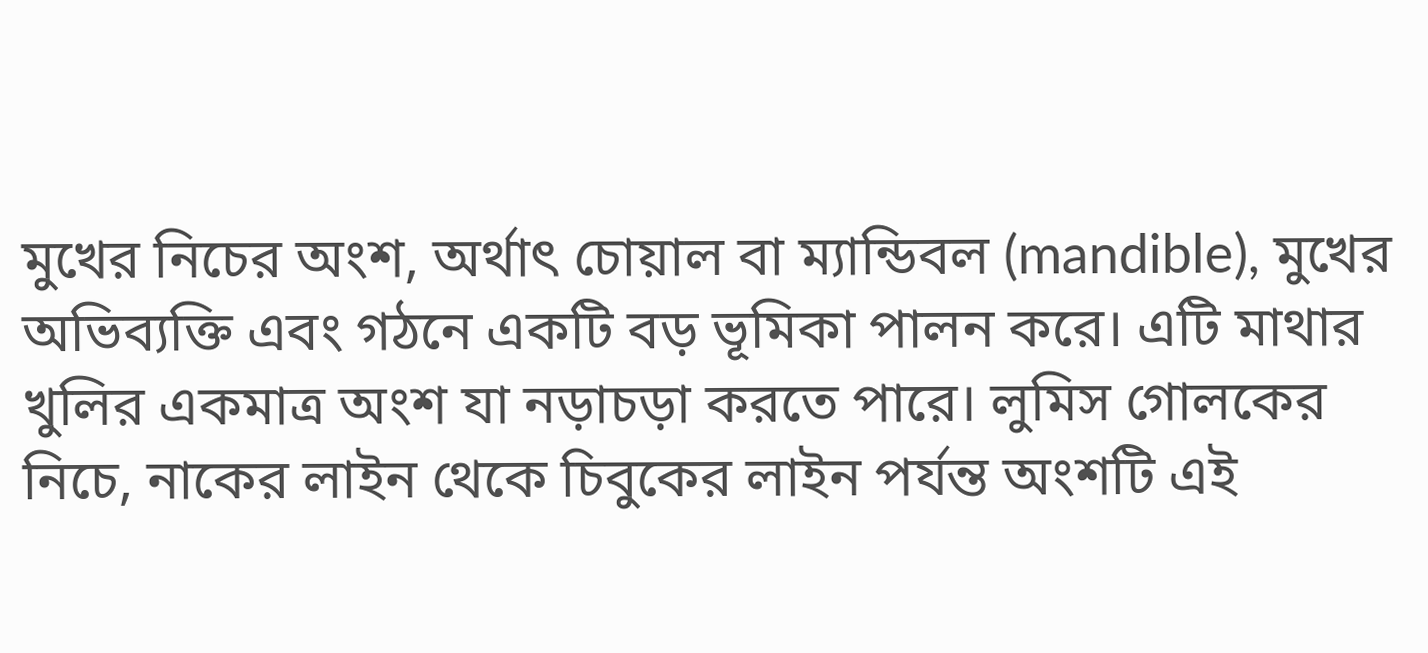মুখের নিচের অংশ, অর্থাৎ চোয়াল বা ম্যান্ডিবল (mandible), মুখের অভিব্যক্তি এবং গঠনে একটি বড় ভূমিকা পালন করে। এটি মাথার খুলির একমাত্র অংশ যা নড়াচড়া করতে পারে। লুমিস গোলকের নিচে, নাকের লাইন থেকে চিবুকের লাইন পর্যন্ত অংশটি এই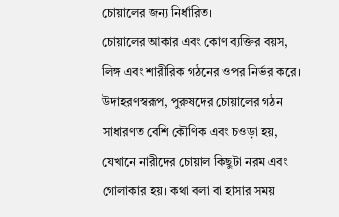চোয়ালের জন্য নির্ধারিত।
চোয়ালের আকার এবং কোণ ব্যক্তির বয়স, লিঙ্গ এবং শারীরিক গঠনের ওপর নির্ভর করে। উদাহরণস্বরূপ, পুরুষদের চোয়ালের গঠন সাধারণত বেশি কৌণিক এবং চওড়া হয়, যেখানে নারীদের চোয়াল কিছুটা নরম এবং গোলাকার হয়। কথা বলা বা হাসার সময়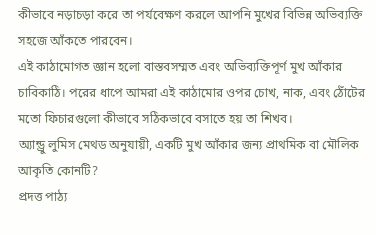কীভাবে নড়াচড়া করে তা পর্যবেক্ষণ করলে আপনি মুখের বিভিন্ন অভিব্যক্তি সহজে আঁকতে পারবেন।
এই কাঠামোগত জ্ঞান হলো বাস্তবসম্মত এবং অভিব্যক্তিপূর্ণ মুখ আঁকার চাবিকাঠি। পরের ধাপে আমরা এই কাঠামোর ওপর চোখ, নাক, এবং ঠোঁটের মতো ফিচারগুলো কীভাবে সঠিকভাবে বসাতে হয় তা শিখব।
অ্যান্ড্রু লুমিস মেথড অনুযায়ী, একটি মুখ আঁকার জন্য প্রাথমিক বা মৌলিক আকৃতি কোনটি?
প্রদত্ত পাঠ্য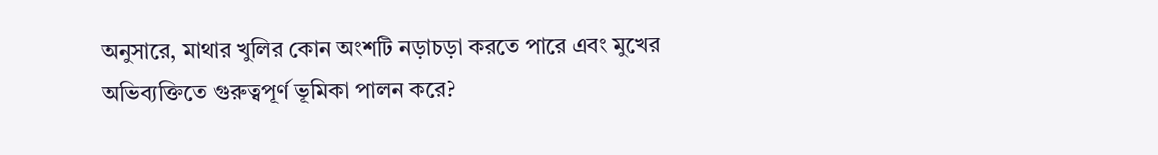অনুসারে, মাথার খুলির কোন অংশটি নড়াচড়া করতে পারে এবং মুখের অভিব্যক্তিতে গুরুত্বপূর্ণ ভূমিকা পালন করে?